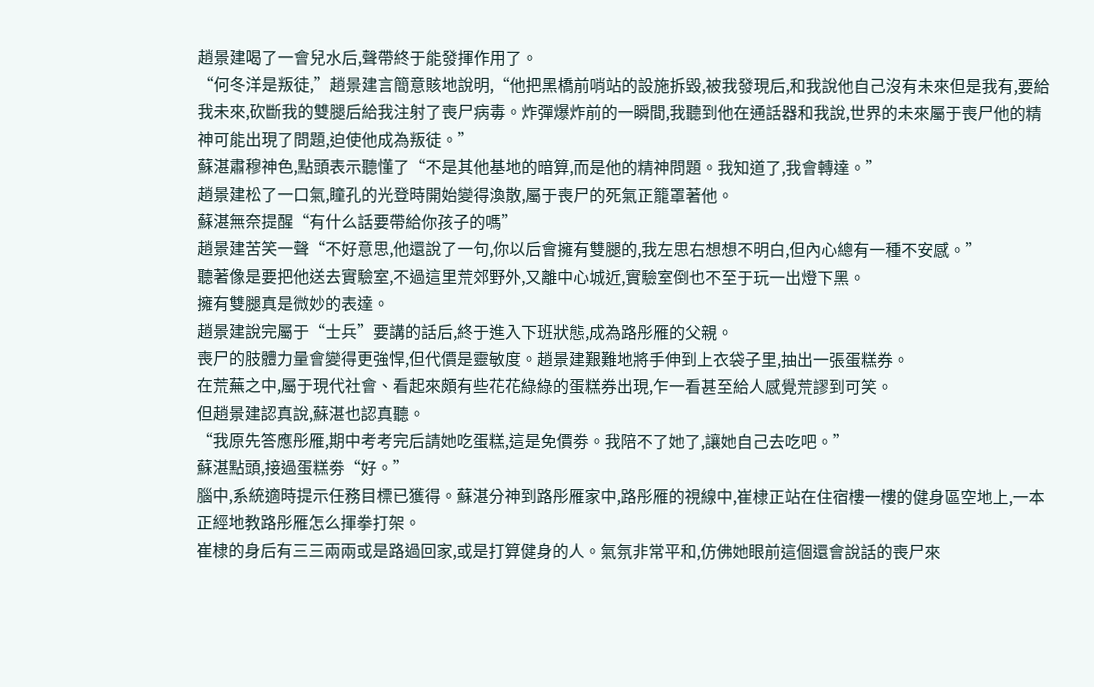趙景建喝了一會兒水后,聲帶終于能發揮作用了。
“何冬洋是叛徒,”趙景建言簡意賅地說明,“他把黑橋前哨站的設施拆毀,被我發現后,和我說他自己沒有未來但是我有,要給我未來,砍斷我的雙腿后給我注射了喪尸病毒。炸彈爆炸前的一瞬間,我聽到他在通話器和我說,世界的未來屬于喪尸他的精神可能出現了問題,迫使他成為叛徒。”
蘇湛肅穆神色,點頭表示聽懂了“不是其他基地的暗算,而是他的精神問題。我知道了,我會轉達。”
趙景建松了一口氣,瞳孔的光登時開始變得渙散,屬于喪尸的死氣正籠罩著他。
蘇湛無奈提醒“有什么話要帶給你孩子的嗎”
趙景建苦笑一聲“不好意思,他還說了一句,你以后會擁有雙腿的,我左思右想想不明白,但內心總有一種不安感。”
聽著像是要把他送去實驗室,不過這里荒郊野外,又離中心城近,實驗室倒也不至于玩一出燈下黑。
擁有雙腿真是微妙的表達。
趙景建說完屬于“士兵”要講的話后,終于進入下班狀態,成為路彤雁的父親。
喪尸的肢體力量會變得更強悍,但代價是靈敏度。趙景建艱難地將手伸到上衣袋子里,抽出一張蛋糕券。
在荒蕪之中,屬于現代社會、看起來頗有些花花綠綠的蛋糕券出現,乍一看甚至給人感覺荒謬到可笑。
但趙景建認真說,蘇湛也認真聽。
“我原先答應彤雁,期中考考完后請她吃蛋糕,這是免價劵。我陪不了她了,讓她自己去吃吧。”
蘇湛點頭,接過蛋糕劵“好。”
腦中,系統適時提示任務目標已獲得。蘇湛分神到路彤雁家中,路彤雁的視線中,崔棣正站在住宿樓一樓的健身區空地上,一本正經地教路彤雁怎么揮拳打架。
崔棣的身后有三三兩兩或是路過回家,或是打算健身的人。氣氛非常平和,仿佛她眼前這個還會說話的喪尸來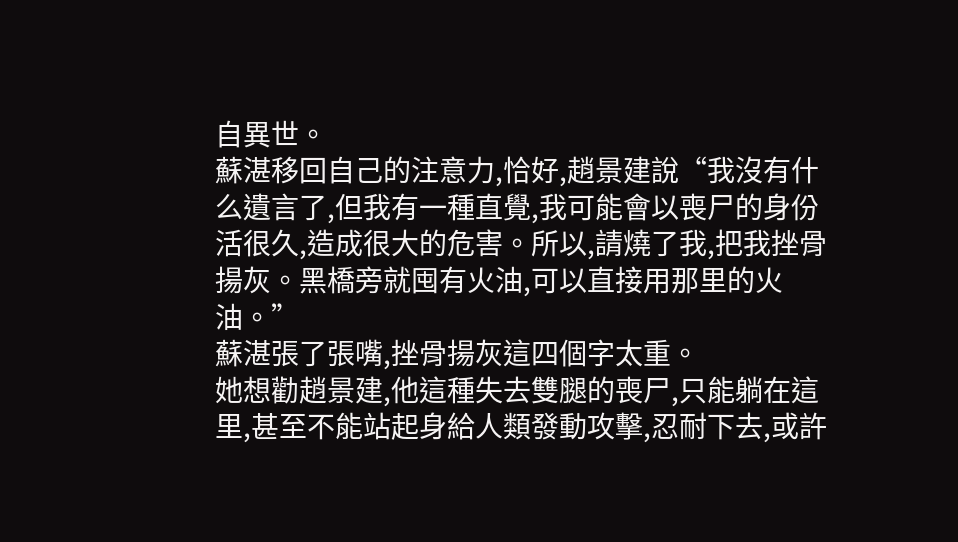自異世。
蘇湛移回自己的注意力,恰好,趙景建說“我沒有什么遺言了,但我有一種直覺,我可能會以喪尸的身份活很久,造成很大的危害。所以,請燒了我,把我挫骨揚灰。黑橋旁就囤有火油,可以直接用那里的火油。”
蘇湛張了張嘴,挫骨揚灰這四個字太重。
她想勸趙景建,他這種失去雙腿的喪尸,只能躺在這里,甚至不能站起身給人類發動攻擊,忍耐下去,或許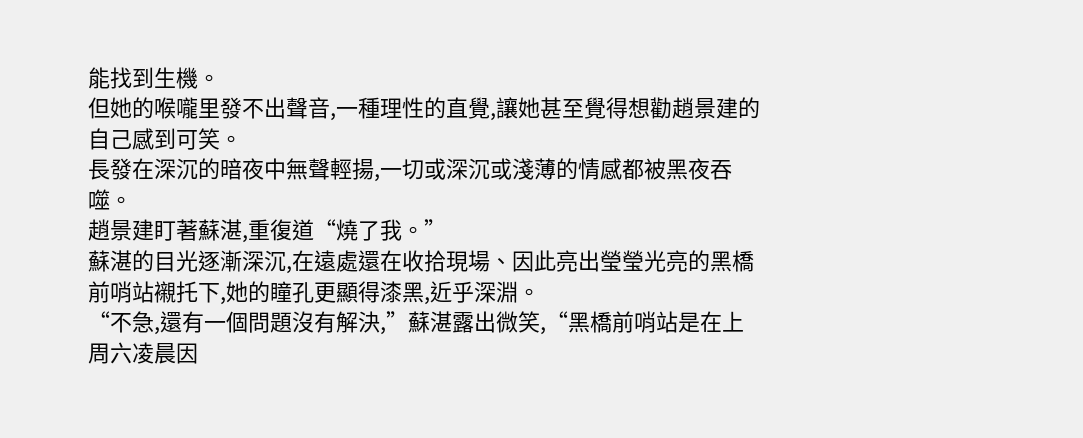能找到生機。
但她的喉嚨里發不出聲音,一種理性的直覺,讓她甚至覺得想勸趙景建的自己感到可笑。
長發在深沉的暗夜中無聲輕揚,一切或深沉或淺薄的情感都被黑夜吞噬。
趙景建盯著蘇湛,重復道“燒了我。”
蘇湛的目光逐漸深沉,在遠處還在收拾現場、因此亮出瑩瑩光亮的黑橋前哨站襯托下,她的瞳孔更顯得漆黑,近乎深淵。
“不急,還有一個問題沒有解決,”蘇湛露出微笑,“黑橋前哨站是在上周六凌晨因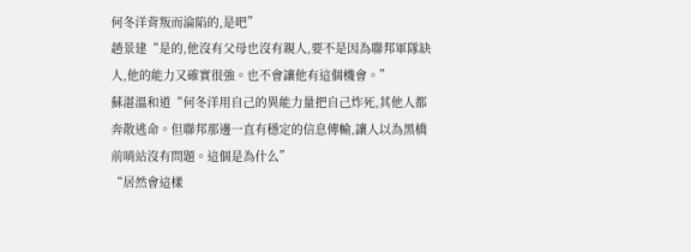何冬洋背叛而淪陷的,是吧”
趙景建“是的,他沒有父母也沒有親人,要不是因為聯邦軍隊缺人,他的能力又確實很強。也不會讓他有這個機會。”
蘇湛溫和道“何冬洋用自己的異能力量把自己炸死,其他人都奔散逃命。但聯邦那邊一直有穩定的信息傳輸,讓人以為黑橋前哨站沒有問題。這個是為什么”
“居然會這樣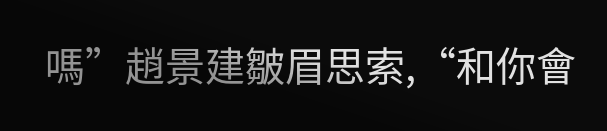嗎”趙景建皺眉思索,“和你會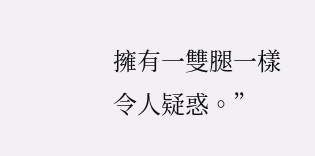擁有一雙腿一樣令人疑惑。”